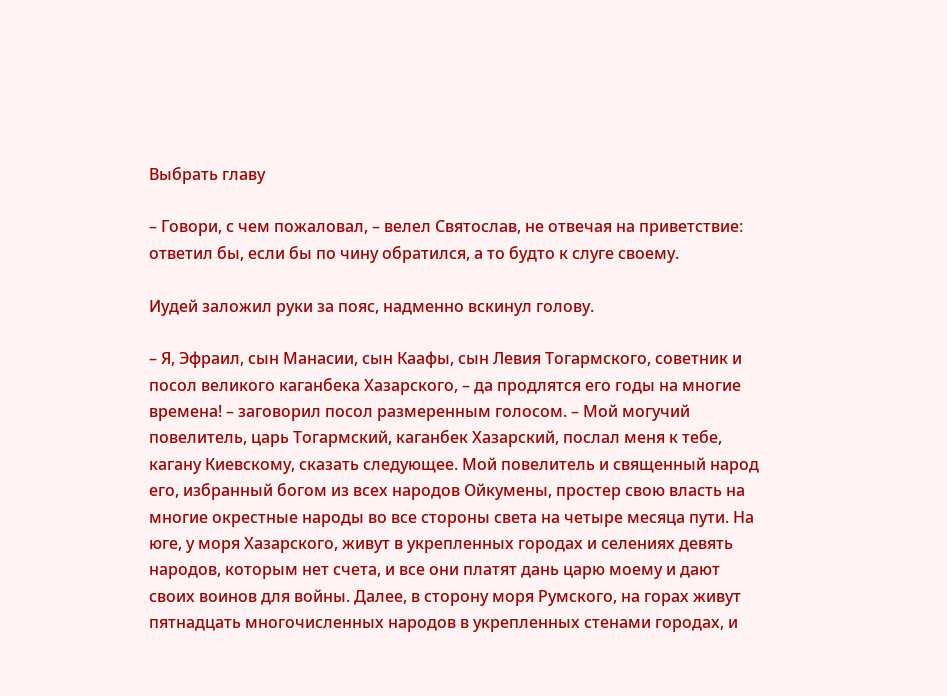Выбрать главу

– Говори, с чем пожаловал, – велел Святослав, не отвечая на приветствие: ответил бы, если бы по чину обратился, а то будто к слуге своему.

Иудей заложил руки за пояс, надменно вскинул голову.

– Я, Эфраил, сын Манасии, сын Каафы, сын Левия Тогармского, советник и посол великого каганбека Хазарского, – да продлятся его годы на многие времена! – заговорил посол размеренным голосом. – Мой могучий повелитель, царь Тогармский, каганбек Хазарский, послал меня к тебе, кагану Киевскому, сказать следующее. Мой повелитель и священный народ его, избранный богом из всех народов Ойкумены, простер свою власть на многие окрестные народы во все стороны света на четыре месяца пути. На юге, у моря Хазарского, живут в укрепленных городах и селениях девять народов, которым нет счета, и все они платят дань царю моему и дают своих воинов для войны. Далее, в сторону моря Румского, на горах живут пятнадцать многочисленных народов в укрепленных стенами городах, и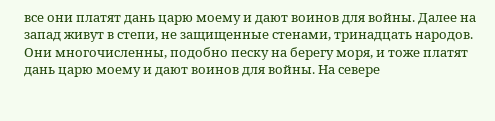все они платят дань царю моему и дают воинов для войны. Далее на запад живут в степи, не защищенные стенами, тринадцать народов. Они многочисленны, подобно песку на берегу моря, и тоже платят дань царю моему и дают воинов для войны. На севере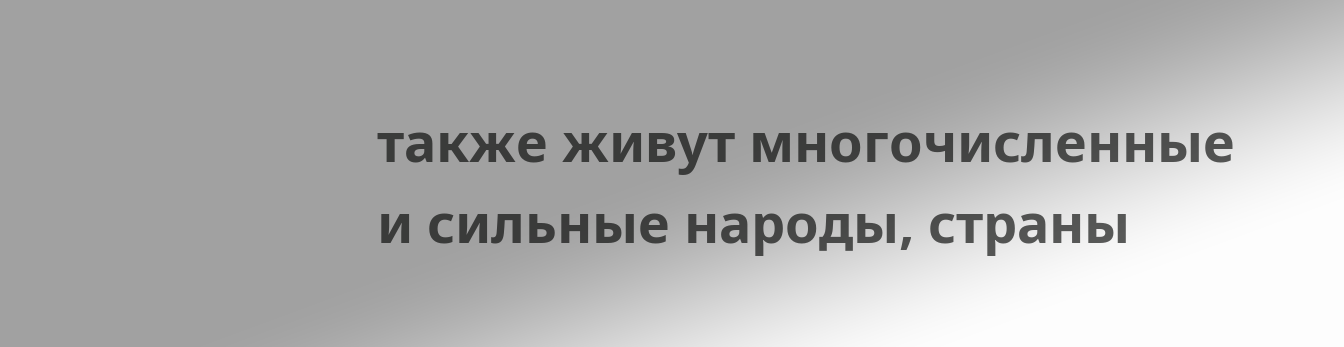также живут многочисленные и сильные народы, страны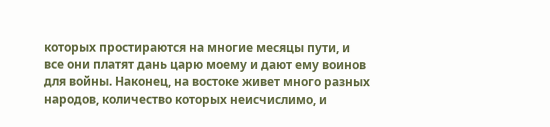которых простираются на многие месяцы пути, и все они платят дань царю моему и дают ему воинов для войны. Наконец, на востоке живет много разных народов, количество которых неисчислимо, и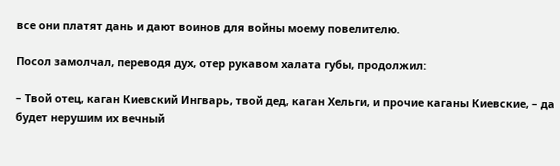все они платят дань и дают воинов для войны моему повелителю.

Посол замолчал, переводя дух, отер рукавом халата губы, продолжил:

– Твой отец, каган Киевский Ингварь, твой дед, каган Хельги, и прочие каганы Киевские, – да будет нерушим их вечный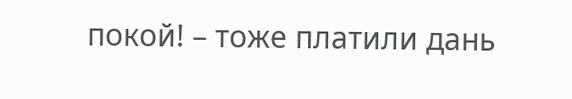покой! – тоже платили дань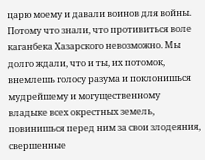царю моему и давали воинов для войны. Потому что знали, что противиться воле каганбека Хазарского невозможно. Мы долго ждали, что и ты, их потомок, внемлешь голосу разума и поклонишься мудрейшему и могущественному владыке всех окрестных земель, повинишься перед ним за свои злодеяния, свершенные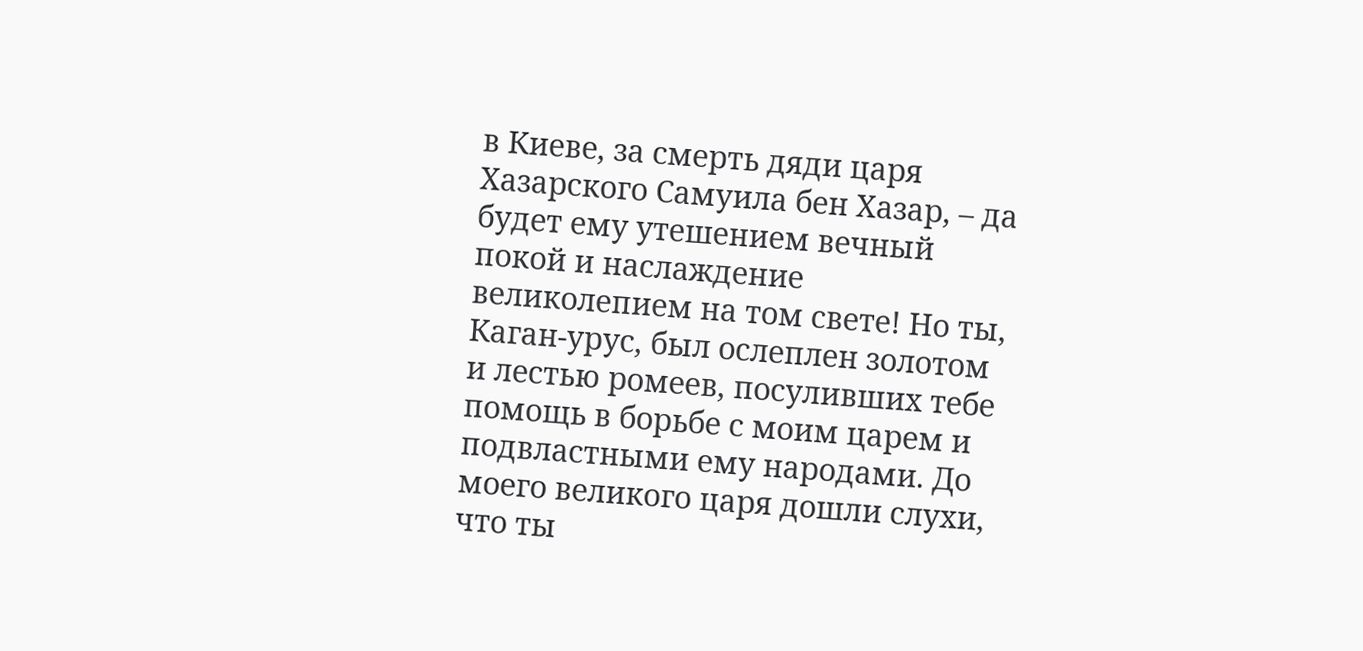в Киеве, за смерть дяди царя Хазарского Самуила бен Хазар, – да будет ему утешением вечный покой и наслаждение великолепием на том свете! Но ты, Каган-урус, был ослеплен золотом и лестью ромеев, посуливших тебе помощь в борьбе с моим царем и подвластными ему народами. До моего великого царя дошли слухи, что ты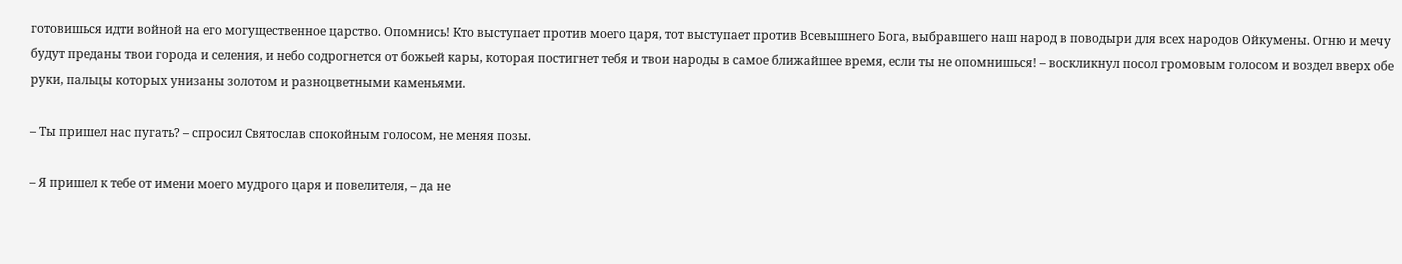готовишься идти войной на его могущественное царство. Опомнись! Кто выступает против моего царя, тот выступает против Всевышнего Бога, выбравшего наш народ в поводыри для всех народов Ойкумены. Огню и мечу будут преданы твои города и селения, и небо содрогнется от божьей кары, которая постигнет тебя и твои народы в самое ближайшее время, если ты не опомнишься! – воскликнул посол громовым голосом и воздел вверх обе руки, пальцы которых унизаны золотом и разноцветными каменьями.

– Ты пришел нас пугать? – спросил Святослав спокойным голосом, не меняя позы.

– Я пришел к тебе от имени моего мудрого царя и повелителя, – да не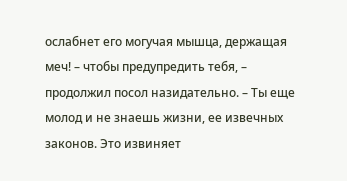ослабнет его могучая мышца, держащая меч! – чтобы предупредить тебя, – продолжил посол назидательно. – Ты еще молод и не знаешь жизни, ее извечных законов. Это извиняет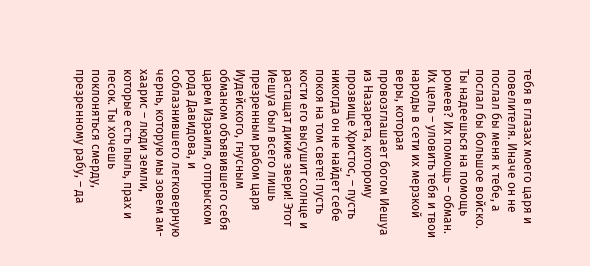тебя в глазах моего царя и повелителя. Иначе он не послал бы меня к тебе, а послал бы большое войско. Ты надеешься на помощь ромеев? Их помощь – обман. Их цель – уловить тебя и твои народы в сети их мерзкой веры, которая провозглашает богом Иешуа из Назарета, которому прозвище Христос, – пусть никогда он не найдет себе покоя на том свете! пусть кости его высушит солнце и растащат дикие звери! Этот Иешуа был всего лишь презренным рабом царя Иудейского, гнусным обманом объявившего себя царем Израиля, отпрыском рода Давидова, и соблазнившего легковерную чернь, которую мы зовем ам-хаарис – люди земли, которые есть пыль, прах и песок. Ты хочешь поклоняться смерду, презренному рабу, – да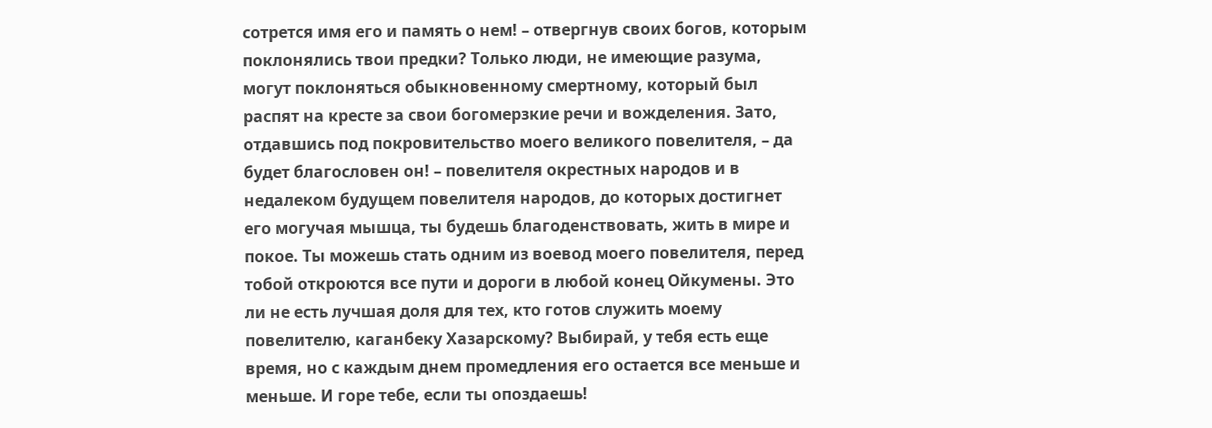сотрется имя его и память о нем! – отвергнув своих богов, которым поклонялись твои предки? Только люди, не имеющие разума, могут поклоняться обыкновенному смертному, который был распят на кресте за свои богомерзкие речи и вожделения. Зато, отдавшись под покровительство моего великого повелителя, – да будет благословен он! – повелителя окрестных народов и в недалеком будущем повелителя народов, до которых достигнет его могучая мышца, ты будешь благоденствовать, жить в мире и покое. Ты можешь стать одним из воевод моего повелителя, перед тобой откроются все пути и дороги в любой конец Ойкумены. Это ли не есть лучшая доля для тех, кто готов служить моему повелителю, каганбеку Хазарскому? Выбирай, у тебя есть еще время, но с каждым днем промедления его остается все меньше и меньше. И горе тебе, если ты опоздаешь!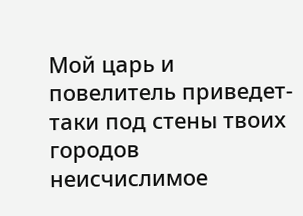Мой царь и повелитель приведет-таки под стены твоих городов неисчислимое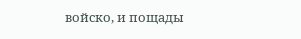войско, и пощады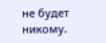не будет никому.